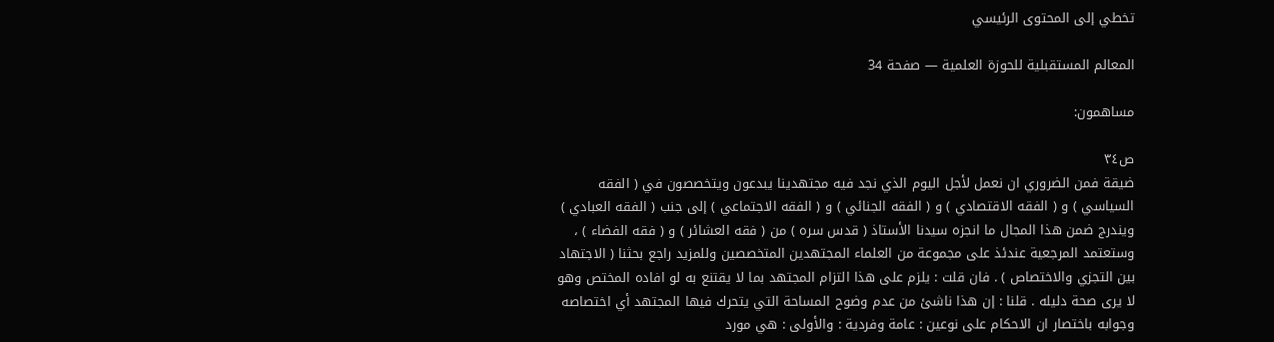تخطي إلى المحتوى الرئيسي

المعالم المستقبلية للحوزة العلمية — صفحة 34

مساهمون:

ص٣٤
ضيقة فمن الضروري ان نعمل لأجل اليوم الذي نجد فيه مجتهدينا يبدعون ويتخصصون في ( الفقه السياسي ) و ( الفقه الاقتصادي ) و ( الفقه الجنائي ) و ( الفقه الاجتماعي ) إلى جنب ( الفقه العبادي ) ويندرج ضمن هذا المجال ما انجزه سيدنا الأستاذ ( قدس سره ) من ( فقه العشائر ) و ( فقه الفضاء ) ، وستعتمد المرجعية عندئذ على مجموعة من العلماء المجتهدين المتخصصين وللمزيد راجع بحثنا ( الاجتهاد بين التجزي والاختصاص ) . فان قلت : يلزم على هذا التزام المجتهد بما لا يقتنع به لو افاده المختص وهو لا يرى صحة دليله . قلنا : إن هذا ناشئ من عدم وضوح المساحة التي يتحرك فيها المجتهد أي اختصاصه وجوابه باختصار ان الاحكام على نوعين : عامة وفردية : والأولى : هي مورد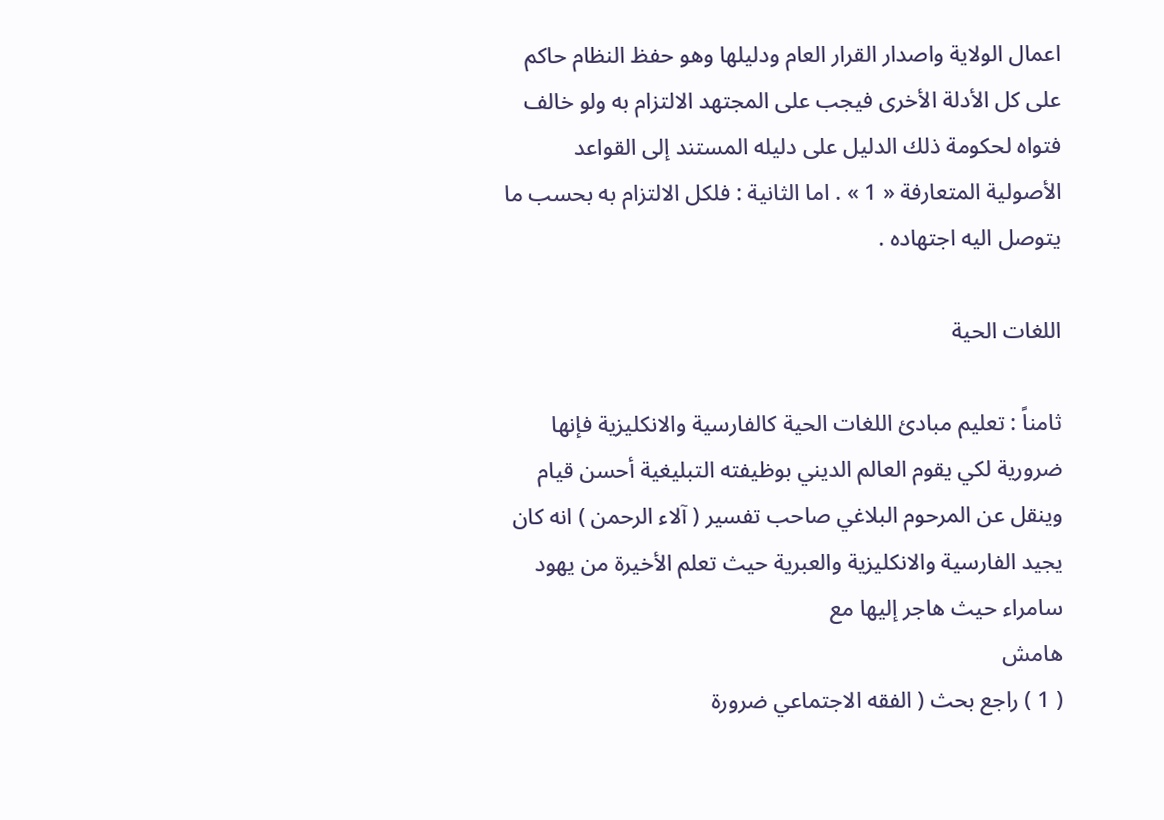اعمال الولاية واصدار القرار العام ودليلها وهو حفظ النظام حاكم على كل الأدلة الأخرى فيجب على المجتهد الالتزام به ولو خالف فتواه لحكومة ذلك الدليل على دليله المستند إلى القواعد الأصولية المتعارفة « 1 » . اما الثانية : فلكل الالتزام به بحسب ما يتوصل اليه اجتهاده .

اللغات الحية

ثامناً : تعليم مبادئ اللغات الحية كالفارسية والانكليزية فإنها ضرورية لكي يقوم العالم الديني بوظيفته التبليغية أحسن قيام وينقل عن المرحوم البلاغي صاحب تفسير ( آلاء الرحمن ) انه كان يجيد الفارسية والانكليزية والعبرية حيث تعلم الأخيرة من يهود سامراء حيث هاجر إليها مع
هامش
( 1 ) راجع بحث ( الفقه الاجتماعي ضرورة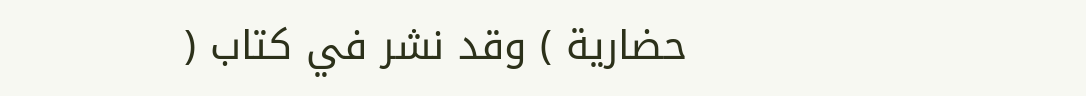حضارية ) وقد نشر في كتاب (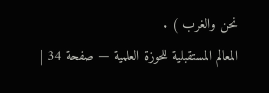نحن والغرب ) .
المعالم المستقبلية للحوزة العلمية — صفحة 34 |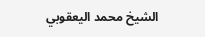الشيخ محمد اليعقوبي